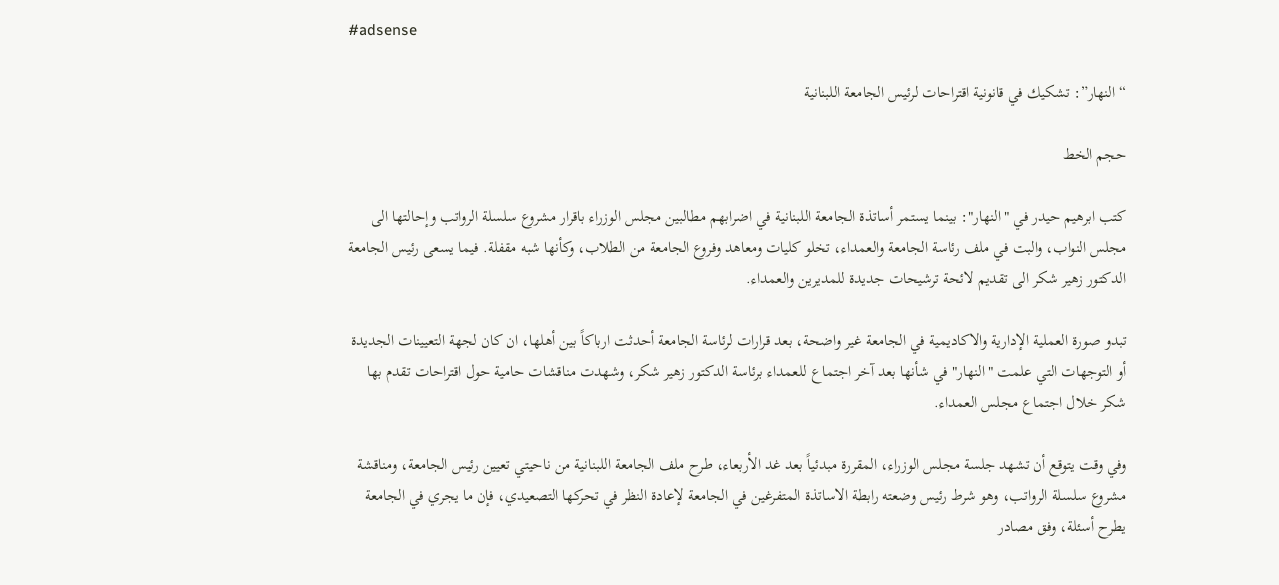#adsense

“النهار”: تشكيك في قانونية اقتراحات لرئيس الجامعة اللبنانية

حجم الخط

كتب ابرهيم حيدر في "النهار": بينما يستمر أساتذة الجامعة اللبنانية في اضرابهم مطالبين مجلس الوزراء باقرار مشروع سلسلة الرواتب وإحالتها الى مجلس النواب، والبت في ملف رئاسة الجامعة والعمداء، تخلو كليات ومعاهد وفروع الجامعة من الطلاب، وكأنها شبه مقفلة. فيما يسعى رئيس الجامعة الدكتور زهير شكر الى تقديم لائحة ترشيحات جديدة للمديرين والعمداء.

تبدو صورة العملية الإدارية والاكاديمية في الجامعة غير واضحة، بعد قرارات لرئاسة الجامعة أحدثت ارباكاً بين أهلها، ان كان لجهة التعيينات الجديدة أو التوجهات التي علمت "النهار" في شأنها بعد آخر اجتماع للعمداء برئاسة الدكتور زهير شكر، وشهدت مناقشات حامية حول اقتراحات تقدم بها شكر خلال اجتماع مجلس العمداء.

وفي وقت يتوقع أن تشهد جلسة مجلس الوزراء، المقررة مبدئياً بعد غد الأربعاء، طرح ملف الجامعة اللبنانية من ناحيتي تعيين رئيس الجامعة، ومناقشة مشروع سلسلة الرواتب، وهو شرط رئيس وضعته رابطة الاساتذة المتفرغين في الجامعة لإعادة النظر في تحركها التصعيدي، فإن ما يجري في الجامعة يطرح أسئلة، وفق مصادر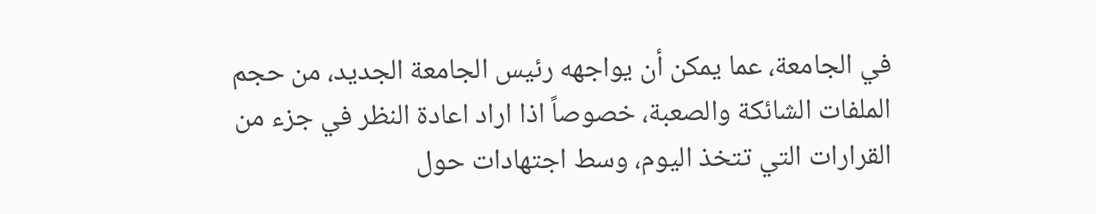في الجامعة، عما يمكن أن يواجهه رئيس الجامعة الجديد، من حجم الملفات الشائكة والصعبة، خصوصاً اذا اراد اعادة النظر في جزء من القرارات التي تتخذ اليوم، وسط اجتهادات حول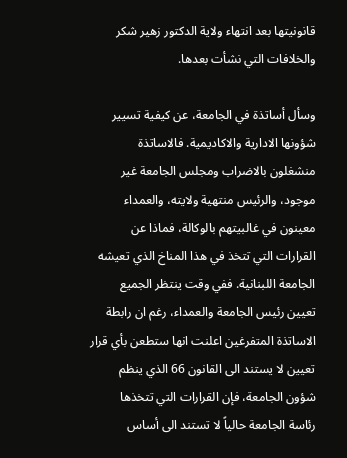قانونيتها بعد انتهاء ولاية الدكتور زهير شكر والخلافات التي نشأت بعدها.

وسأل أساتذة في الجامعة، عن كيفية تسيير شؤونها الادارية والاكاديمية. فالاساتذة منشغلون بالاضراب ومجلس الجامعة غير موجود، والرئيس منتهية ولايته، والعمداء معينون في غالبيتهم بالوكالة، فماذا عن القرارات التي تتخذ في هذا المناخ الذي تعيشه الجامعة اللبنانية. ففي وقت ينتظر الجميع تعيين رئيس الجامعة والعمداء، رغم ان رابطة الاساتذة المتفرغين اعلنت انها ستطعن بأي قرار تعيين لا يستند الى القانون 66 الذي ينظم شؤون الجامعة، فإن القرارات التي تتخذها رئاسة الجامعة حالياً لا تستند الى أساس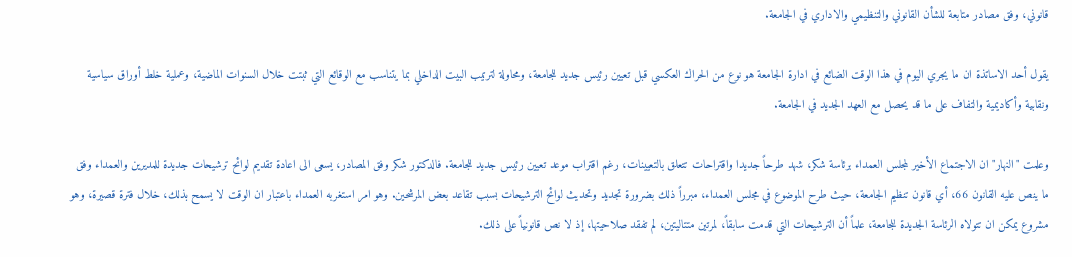قانوني، وفق مصادر متابعة للشأن القانوني والتنظيمي والاداري في الجامعة.

يقول أحد الاساتذة ان ما يجري اليوم في هذا الوقت الضائع في ادارة الجامعة هو نوع من الحراك العكسي قبل تعيين رئيس جديد للجامعة، ومحاولة لترتيب البيت الداخلي بما يتناسب مع الوقائع التي ثبتت خلال السنوات الماضية، وعملية خلط أوراق سياسية ونقابية وأكاديمية والتفاف على ما قد يحصل مع العهد الجديد في الجامعة.

وعلمت "النهار" ان الاجتماع الأخير لمجلس العمداء برئاسة شكر، شهد طرحاً جديدا واقتراحات تتعلق بالتعيينات، رغم اقتراب موعد تعيين رئيس جديد للجامعة. فالدكتور شكر وفق المصادر، يسعى الى اعادة تقديم لوائح ترشيحات جديدة للمديرين والعمداء وفق ما ينص عليه القانون 66، أي قانون تنظيم الجامعة، حيث طرح الموضوع في مجلس العمداء، مبرراً ذلك بضرورة تجديد وتحديث لوائح الترشيحات بسبب تقاعد بعض المرشحين. وهو امر استغربه العمداء باعتبار ان الوقت لا يسمح بذلك، خلال فترة قصيرة، وهو مشروع يمكن ان تتولاه الرئاسة الجديدة للجامعة، علماً أن الترشيحات التي قدمت سابقاً، لمرتين متتاليتين، لم تفقد صلاحيتها، إذ لا نص قانونياً على ذلك.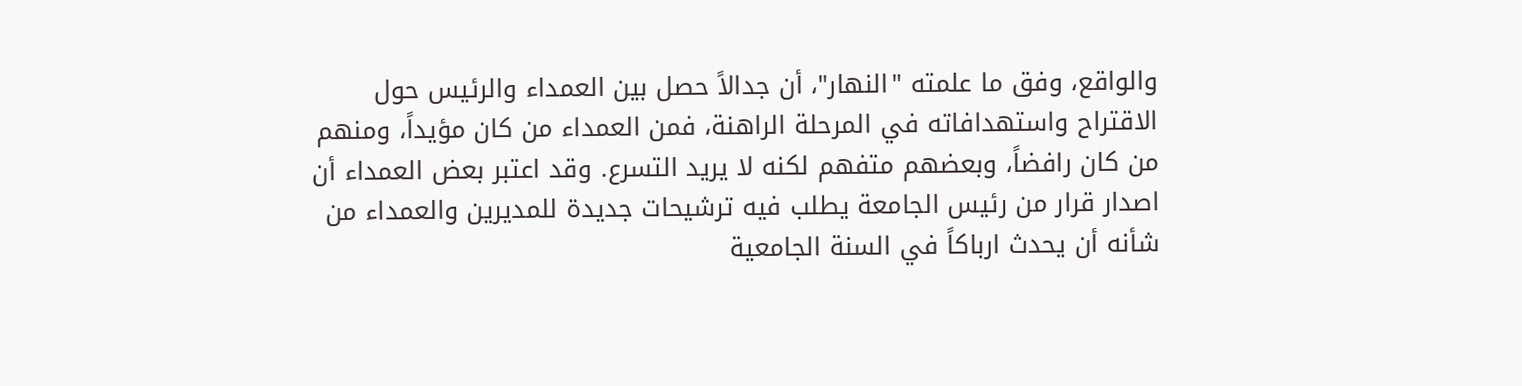والواقع، وفق ما علمته "النهار"، أن جدالاً حصل بين العمداء والرئيس حول الاقتراح واستهدافاته في المرحلة الراهنة، فمن العمداء من كان مؤيداً، ومنهم من كان رافضاً، وبعضهم متفهم لكنه لا يريد التسرع. وقد اعتبر بعض العمداء أن اصدار قرار من رئيس الجامعة يطلب فيه ترشيحات جديدة للمديرين والعمداء من شأنه أن يحدث ارباكاً في السنة الجامعية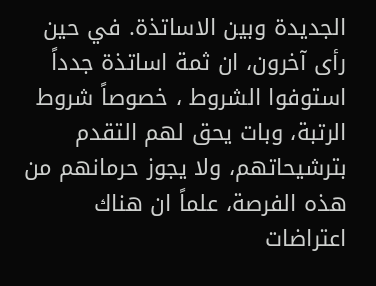الجديدة وبين الاساتذة. في حين رأى آخرون، ان ثمة اساتذة جدداً استوفوا الشروط ، خصوصاً شروط الرتبة، وبات يحق لهم التقدم بترشيحاتهم، ولا يجوز حرمانهم من هذه الفرصة، علماً ان هناك اعتراضات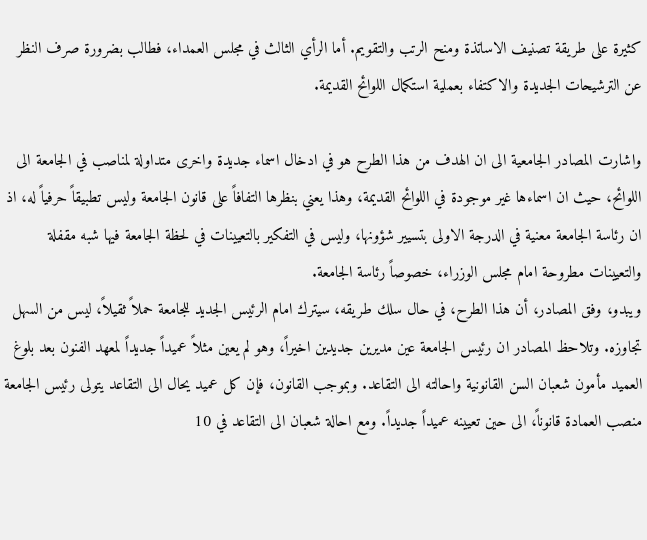كثيرة على طريقة تصنيف الاساتذة ومنح الرتب والتقويم. أما الرأي الثالث في مجلس العمداء، فطالب بضرورة صرف النظر عن الترشيحات الجديدة والاكتفاء بعملية استكمال اللوائح القديمة.

واشارت المصادر الجامعية الى ان الهدف من هذا الطرح هو في ادخال اسماء جديدة واخرى متداولة لمناصب في الجامعة الى اللوائح، حيث ان اسماءها غير موجودة في اللوائح القديمة، وهذا يعني بنظرها التفافاً على قانون الجامعة وليس تطبيقاً حرفياً له، اذ ان رئاسة الجامعة معنية في الدرجة الاولى بتسيير شؤونها، وليس في التفكير بالتعيينات في لحظة الجامعة فيها شبه مقفلة والتعيينات مطروحة امام مجلس الوزراء، خصوصاً رئاسة الجامعة.
ويبدو، وفق المصادر، أن هذا الطرح، في حال سلك طريقه، سيترك امام الرئيس الجديد للجامعة حملاً ثقيلاً، ليس من السهل تجاوزه. وتلاحظ المصادر ان رئيس الجامعة عين مديرين جديدين اخيراً، وهو لم يعين مثلاً عميداً جديداً لمعهد الفنون بعد بلوغ العميد مأمون شعبان السن القانونية واحالته الى التقاعد. وبموجب القانون، فإن كل عميد يحال الى التقاعد يتولى رئيس الجامعة منصب العمادة قانوناً، الى حين تعيينه عميداً جديداً. ومع احالة شعبان الى التقاعد في 10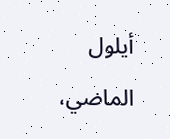أيلول الماضي،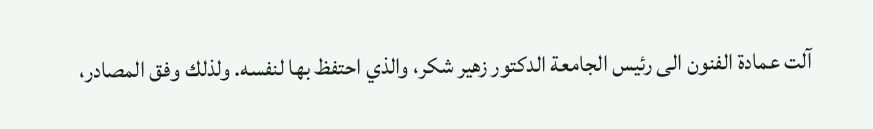آلت عمادة الفنون الى رئيس الجامعة الدكتور زهير شكر، والذي احتفظ بها لنفسه. ولذلك وفق المصادر،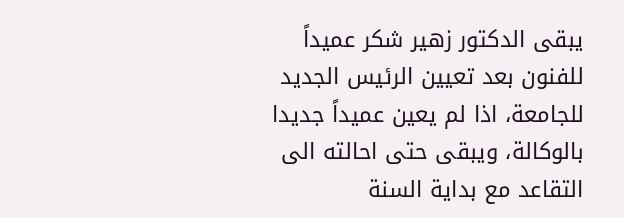يبقى الدكتور زهير شكر عميداً للفنون بعد تعيين الرئيس الجديد للجامعة، اذا لم يعين عميداً جديدا بالوكالة، ويبقى حتى احالته الى التقاعد مع بداية السنة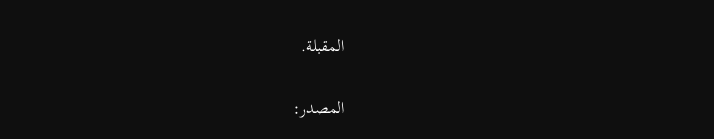المقبلة.

المصدر: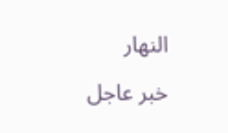النهار

خبر عاجل